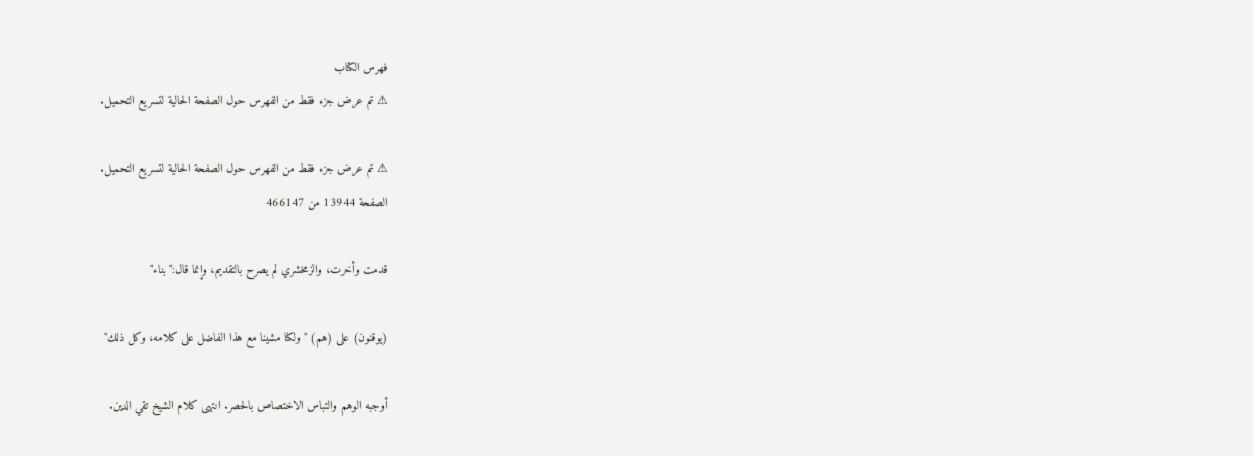فهرس الكتاب
⚠ تم عرض جزء فقط من الفهرس حول الصفحة الحالية لتسريع التحميل.

⚠ تم عرض جزء فقط من الفهرس حول الصفحة الحالية لتسريع التحميل.
الصفحة 13944 من 466147

قدمت وأخرت، والزمخشري لم يصرح بالتقديم، وإنما قال:"بناء"

(يوقنون) على (هم) "ولكنا مشينا مع هذا الفاضل على كلامه، وكل ذلك"

أوجبه الوهم والتباس الاختصاص بالحصر. انتهى كلام الشيخ تقي الدين.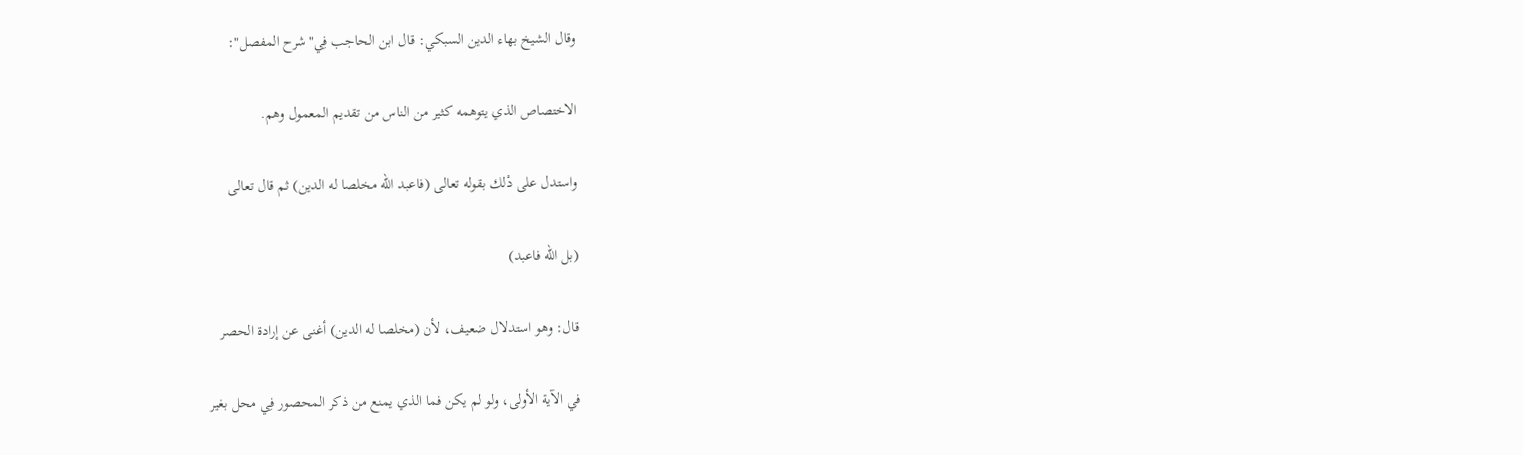وقال الشيخ بهاء الدين السبكي: قال ابن الحاجب فِي"شرح المفصل":

الاختصاص الذي يتوهمه كثير من الناس من تقديم المعمول وهم.

واستدل على دْلك بقوله تعالى (فاعبد الله مخلصا له الدين) ثم قال تعالى

(بل الله فاعبد)

قال: وهو استدلال ضعيف، لأن (مخلصا له الدين) أغنى عن إرادة الحصر

في الآية الأولى، ولو لم يكن فما الذي يمنع من ذكر المحصور فِي محل بغير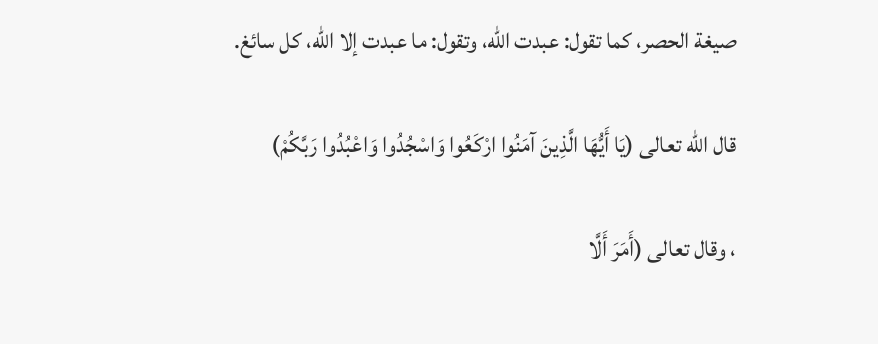صيغة الحصر، كما تقول: عبدت الله، وتقول: ما عبدت إلا الله، كل سائغ.

قال الله تعالى (يَا أَيُّهَا الَّذِينَ آمَنُوا ارْكَعُوا وَاسْجُدُوا وَاعْبُدُوا رَبَّكُمْ)

، وقال تعالى (أَمَرَ أَلَّا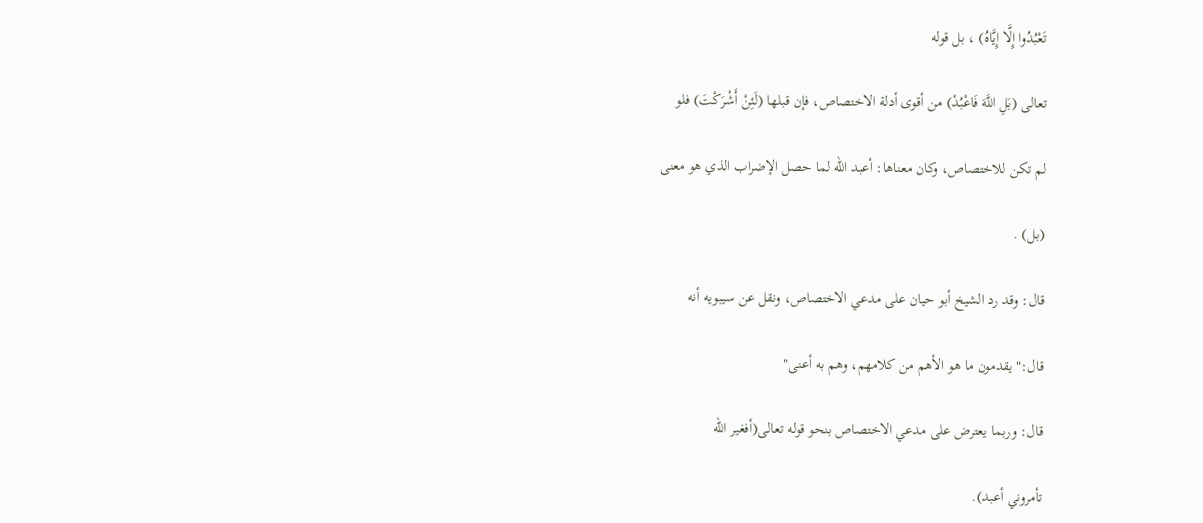تَعْبُدُوا إِلَّا إِيَّاهُ) ، بل قوله

تعالى (بَلِ اللَّهَ فَاعْبُدْ) من أقوى أدلة الاختصاص، فإن قبلها (لَئِنْ أَشْرَكْتَ) فلو

لم تكن للاختصاص، وكان معناها: أعبد الله لما حصل الإضراب الذي هو معنى

(بل) .

قال: وقد رد الشيخ أبو حيان على مدعي الاختصاص، ونقل عن سيبويه أنه

قال:"يقدمون ما هو الأهم من كلامهم، وهم به أعنى"

قال: وربما يعترض على مدعي الاختصاص بنحو قوله تعالى(أفغير الله

تأمروني أعبد).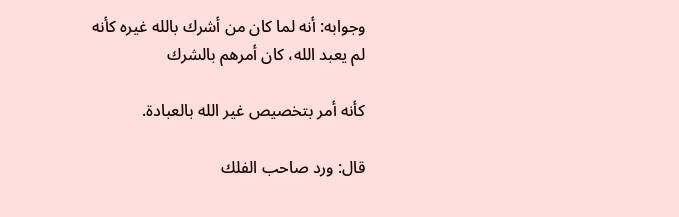وجوابه: أنه لما كان من أشرك بالله غيره كأنه لم يعبد الله، كان أمرهم بالشرك

كأنه أمر بتخصيص غير الله بالعبادة.

قال: ورد صاحب الفلك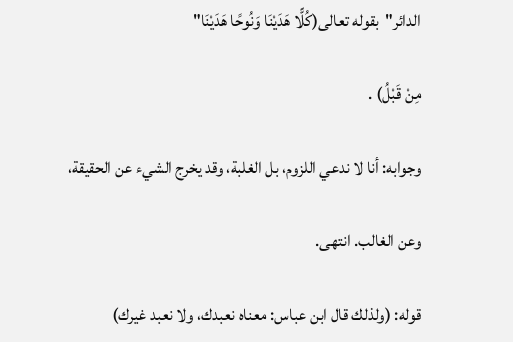الدائر"بقوله تعالى(كُلًّا هَدَيْنَا وَنُوحًا هَدَيْنَا"

مِنْ قَبْلُ) .

وجوابه: أنا لا ندعي اللزوم، بل الغلبة، وقد يخرج الشيء عن الحقيقة،

وعن الغالب. انتهى.

قوله: (ولذلك قال ابن عباس: معناه نعبدك، ولا نعبد غيرك)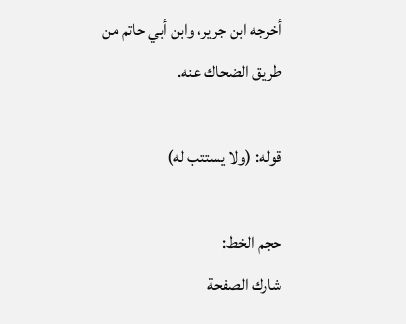أخرجه ابن جرير، وابن أبي حاتم من طريق الضحاك عنه.

قوله: (ولا يستتب له)

حجم الخط:
شارك الصفحة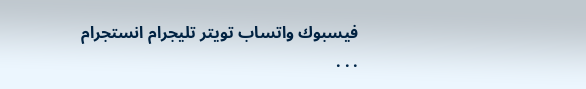فيسبوك واتساب تويتر تليجرام انستجرام
. . .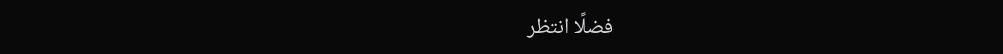فضلًا انتظر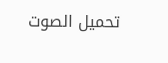تحميل الصوت